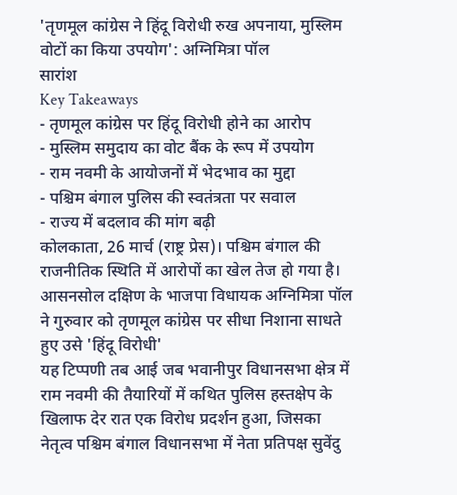'तृणमूल कांग्रेस ने हिंदू विरोधी रुख अपनाया, मुस्लिम वोटों का किया उपयोग': अग्निमित्रा पॉल
सारांश
Key Takeaways
- तृणमूल कांग्रेस पर हिंदू विरोधी होने का आरोप
- मुस्लिम समुदाय का वोट बैंक के रूप में उपयोग
- राम नवमी के आयोजनों में भेदभाव का मुद्दा
- पश्चिम बंगाल पुलिस की स्वतंत्रता पर सवाल
- राज्य में बदलाव की मांग बढ़ी
कोलकाता, 26 मार्च (राष्ट्र प्रेस)। पश्चिम बंगाल की राजनीतिक स्थिति में आरोपों का खेल तेज हो गया है। आसनसोल दक्षिण के भाजपा विधायक अग्निमित्रा पॉल ने गुरुवार को तृणमूल कांग्रेस पर सीधा निशाना साधते हुए उसे 'हिंदू विरोधी'
यह टिप्पणी तब आई जब भवानीपुर विधानसभा क्षेत्र में राम नवमी की तैयारियों में कथित पुलिस हस्तक्षेप के खिलाफ देर रात एक विरोध प्रदर्शन हुआ, जिसका नेतृत्व पश्चिम बंगाल विधानसभा में नेता प्रतिपक्ष सुवेंदु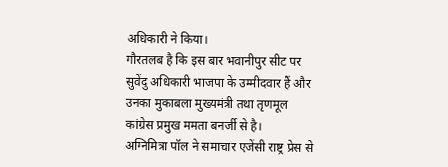अधिकारी ने किया।
गौरतलब है कि इस बार भवानीपुर सीट पर सुवेंदु अधिकारी भाजपा के उम्मीदवार हैं और उनका मुकाबला मुख्यमंत्री तथा तृणमूल कांग्रेस प्रमुख ममता बनर्जी से है।
अग्निमित्रा पॉल ने समाचार एजेंसी राष्ट्र प्रेस से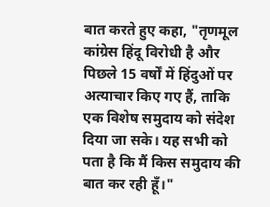बात करते हुए कहा, "तृणमूल कांग्रेस हिंदू विरोधी है और पिछले 15 वर्षों में हिंदुओं पर अत्याचार किए गए हैं, ताकि एक विशेष समुदाय को संदेश दिया जा सके। यह सभी को पता है कि मैं किस समुदाय की बात कर रही हूँ।"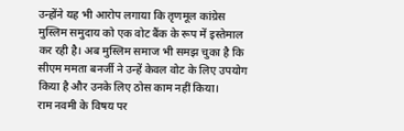उन्होंने यह भी आरोप लगाया कि तृणमूल कांग्रेस मुस्लिम समुदाय को एक वोट बैंक के रूप में इस्तेमाल कर रही है। अब मुस्लिम समाज भी समझ चुका है कि सीएम ममता बनर्जी ने उन्हें केवल वोट के लिए उपयोग किया है और उनके लिए ठोस काम नहीं किया।
राम नवमी के विषय पर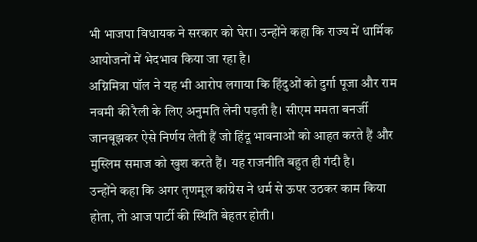भी भाजपा विधायक ने सरकार को घेरा। उन्होंने कहा कि राज्य में धार्मिक आयोजनों में भेदभाव किया जा रहा है।
अग्निमित्रा पॉल ने यह भी आरोप लगाया कि हिंदुओं को दुर्गा पूजा और राम नवमी की रैली के लिए अनुमति लेनी पड़ती है। सीएम ममता बनर्जी जानबूझकर ऐसे निर्णय लेती हैं जो हिंदू भावनाओं को आहत करते हैं और मुस्लिम समाज को खुश करते हैं। यह राजनीति बहुत ही गंदी है।
उन्होंने कहा कि अगर तृणमूल कांग्रेस ने धर्म से ऊपर उठकर काम किया होता, तो आज पार्टी की स्थिति बेहतर होती।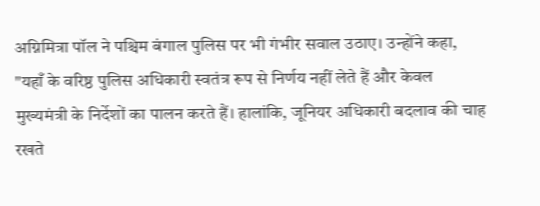अग्निमित्रा पॉल ने पश्चिम बंगाल पुलिस पर भी गंभीर सवाल उठाए। उन्होंने कहा, "यहाँ के वरिष्ठ पुलिस अधिकारी स्वतंत्र रूप से निर्णय नहीं लेते हैं और केवल मुख्यमंत्री के निर्देशों का पालन करते हैं। हालांकि, जूनियर अधिकारी बदलाव की चाह रखते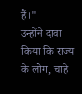हैं।"
उन्होंने दावा किया कि राज्य के लोग, चाहे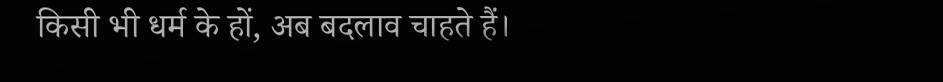किसी भी धर्म के हों, अब बदलाव चाहते हैं।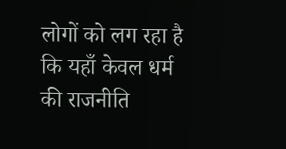लोगों को लग रहा है कि यहाँ केवल धर्म की राजनीति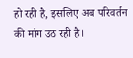हो रही है, इसलिए अब परिवर्तन की मांग उठ रही है।